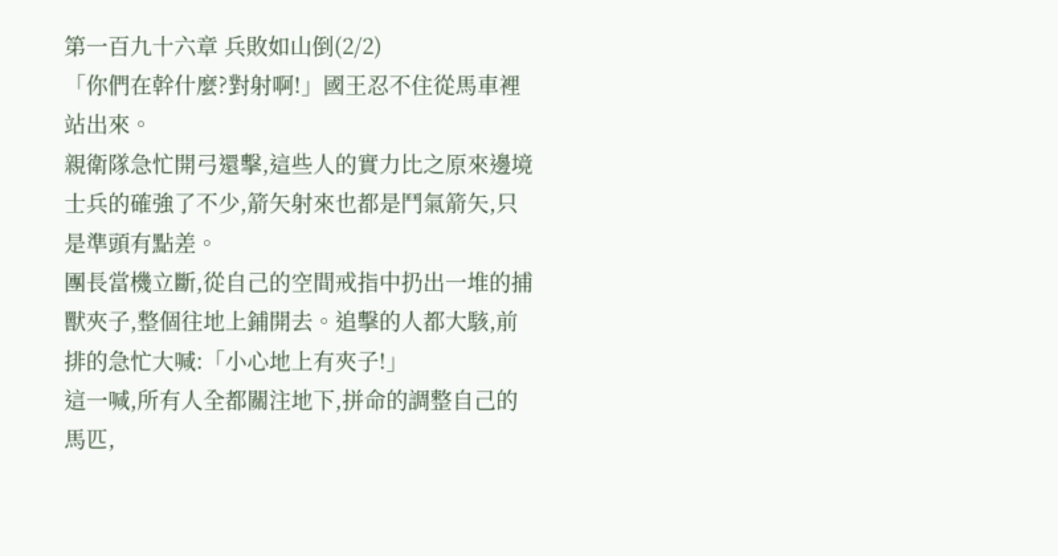第一百九十六章 兵敗如山倒(2/2)
「你們在幹什麼?對射啊!」國王忍不住從馬車裡站出來。
親衛隊急忙開弓還擊,這些人的實力比之原來邊境士兵的確強了不少,箭矢射來也都是鬥氣箭矢,只是準頭有點差。
團長當機立斷,從自己的空間戒指中扔出一堆的捕獸夾子,整個往地上鋪開去。追擊的人都大駭,前排的急忙大喊:「小心地上有夾子!」
這一喊,所有人全都關注地下,拼命的調整自己的馬匹,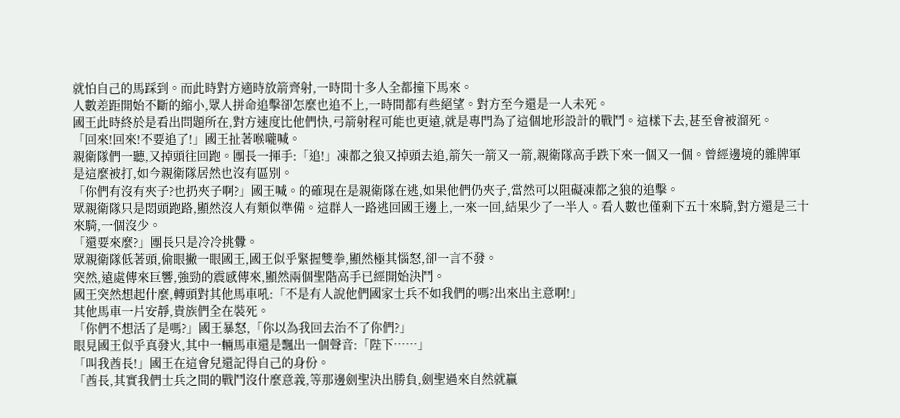就怕自己的馬踩到。而此時對方適時放箭齊射,一時間十多人全都撞下馬來。
人數差距開始不斷的縮小,眾人拼命追擊卻怎麼也追不上,一時間都有些絕望。對方至今還是一人未死。
國王此時終於是看出問題所在,對方速度比他們快,弓箭射程可能也更遠,就是專門為了這個地形設計的戰鬥。這樣下去,甚至會被溜死。
「回來!回來!不要追了!」國王扯著喉嚨喊。
親衛隊們一聽,又掉頭往回跑。團長一揮手:「追!」凍都之狼又掉頭去追,箭矢一箭又一箭,親衛隊高手跌下來一個又一個。曾經邊境的雜牌軍是這麼被打,如今親衛隊居然也沒有區別。
「你們有沒有夾子?也扔夾子啊?」國王喊。的確現在是親衛隊在逃,如果他們仍夾子,當然可以阻礙凍都之狼的追擊。
眾親衛隊只是悶頭跑路,顯然沒人有類似準備。這群人一路逃回國王邊上,一來一回,結果少了一半人。看人數也僅剩下五十來騎,對方還是三十來騎,一個沒少。
「還要來麼?」團長只是冷冷挑釁。
眾親衛隊低著頭,偷眼撇一眼國王,國王似乎緊握雙拳,顯然極其惱怒,卻一言不發。
突然,遠處傳來巨響,強勁的震感傳來,顯然兩個聖階高手已經開始決鬥。
國王突然想起什麼,轉頭對其他馬車吼:「不是有人說他們國家士兵不如我們的嗎?出來出主意啊!」
其他馬車一片安靜,貴族們全在裝死。
「你們不想活了是嗎?」國王暴怒,「你以為我回去治不了你們?」
眼見國王似乎真發火,其中一輛馬車還是飄出一個聲音:「陛下……」
「叫我酋長!」國王在這會兒還記得自己的身份。
「酋長,其實我們士兵之間的戰鬥沒什麼意義,等那邊劍聖決出勝負,劍聖過來自然就贏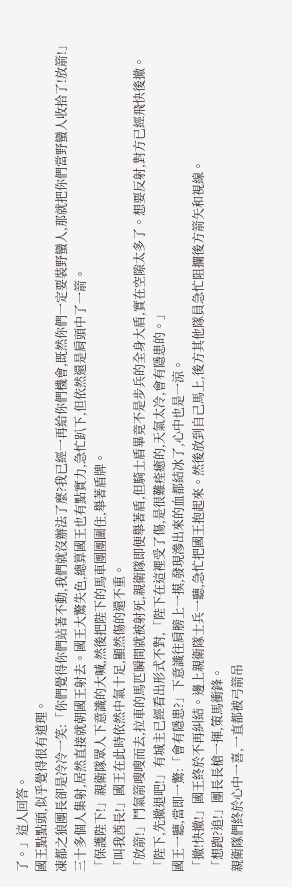了。」這人回答。
國王點點頭,似乎覺得很有道理。
凍都之狼團長卻是冷冷一笑:「你們覺得你們站著不動,我們就沒辦法了麼?我已經一再給你們機會,既然你們一定要裝野蠻人,那就把你們當野蠻人收拾了!放箭!」
三十多個人集射,居然直接就朝國王射去。國王大驚失色,總算國王也有點實力,急忙趴下,但依然還是肩頭中了一箭。
「保護陛下!」親衛隊眾人下意識的大喊,然後把陛下的馬車團團圍住,舉著盾牌。
「叫我酋長!」國王在此時依然中氣十足,顯然傷的還不重。
「放箭!」鬥氣箭嗖嗖而去,拉車的馬匹瞬間就被射死,親衛隊即便舉著盾,但騎士盾畢竟不是步兵的全身大盾,實在空隙太多了。想要反射,對方已經飛快後撤。
「陛下,先撤退吧!」有城主已經看出形式不對,「陛下在這裡受了傷,是很難痊癒的,天氣太冷,會有隱患的。」
國王一聽,當即一驚:「會有隱患?」下意識往肩膀上一摸,發現滲出來的血都結冰了,心中也是一涼。
「撤!快撤!」國王終於不再糾結。邊上親衛隊士兵一聽,急忙把國王抱起來。然後放到自己馬上,後方其他隊員急忙阻攔後方箭矢和視線。
「想跑?追!」團長長槍一揮,策馬衝鋒。
親衛隊們終於心中一喜,一直都被弓箭吊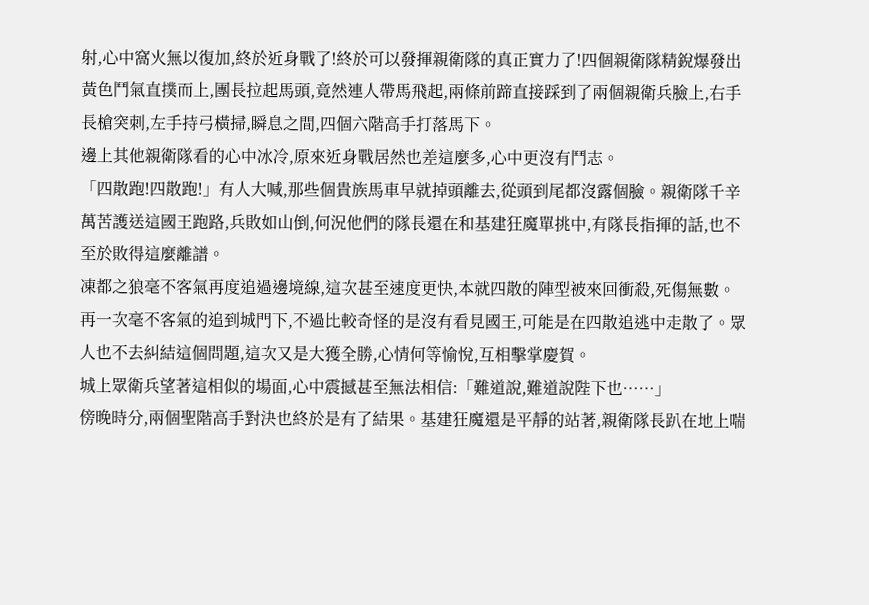射,心中窩火無以復加,終於近身戰了!終於可以發揮親衛隊的真正實力了!四個親衛隊精銳爆發出黃色鬥氣直撲而上,團長拉起馬頭,竟然連人帶馬飛起,兩條前蹄直接踩到了兩個親衛兵臉上,右手長槍突刺,左手持弓橫掃,瞬息之間,四個六階高手打落馬下。
邊上其他親衛隊看的心中冰冷,原來近身戰居然也差這麼多,心中更沒有鬥志。
「四散跑!四散跑!」有人大喊,那些個貴族馬車早就掉頭離去,從頭到尾都沒露個臉。親衛隊千辛萬苦護送這國王跑路,兵敗如山倒,何況他們的隊長還在和基建狂魔單挑中,有隊長指揮的話,也不至於敗得這麼離譜。
凍都之狼毫不客氣再度追過邊境線,這次甚至速度更快,本就四散的陣型被來回衝殺,死傷無數。再一次毫不客氣的追到城門下,不過比較奇怪的是沒有看見國王,可能是在四散追逃中走散了。眾人也不去糾結這個問題,這次又是大獲全勝,心情何等愉悅,互相擊掌慶賀。
城上眾衛兵望著這相似的場面,心中震撼甚至無法相信:「難道說,難道說陛下也……」
傍晚時分,兩個聖階高手對決也終於是有了結果。基建狂魔還是平靜的站著,親衛隊長趴在地上喘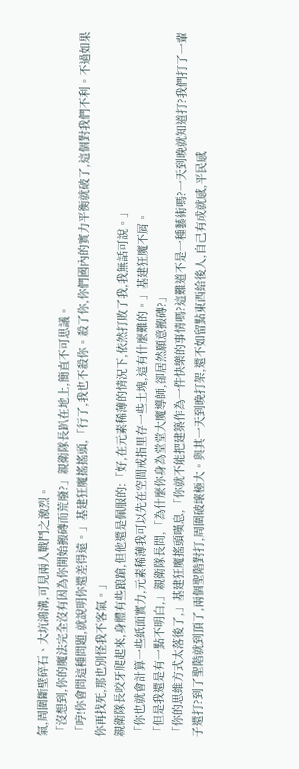氣,周圍斷壁碎石、大坑鴻溝,可見兩人戰鬥之激烈。
「沒想到,你的魔法完全沒有因為你開始搬磚而荒廢?」親衛隊長趴在地上,簡直不可思議。
「哼!你會問這種問題,就說明你還差得遠。」基建狂魔搖搖頭,「行了,我也不殺你。殺了你,你們國內的實力平衡就破了,這個對我們不利。不過如果你再找死,那也別怪我不客氣。」
親衛隊長咬牙爬起來,身體有些踉蹌,但他還是佩服的:「好,在元素稀薄的情況下,依然打敗了我,我無話可說。」
「你也就會計算一些紙面實力,元素稀薄我可以先在空間戒指里存一些土塊,這有什麼難的。」基建狂魔不屑。
「但是我還是有一點不明白,」親衛隊長問,「為什麼你身為堂堂大魔導師,卻居然願意搬磚?」
「你的思維方式太落後了,」基建狂魔搖頭嘆息,「你就不能把建築作為一件快樂的事情嗎?這難道不是一種藝術嗎?一天到晚就知道打?我們打了一輩子還打?到了聖階就到頂了,兩個聖階對打,周圍破壞極大。與其一天到晚打架,還不如留點東西給後人,自己有成就感,平民感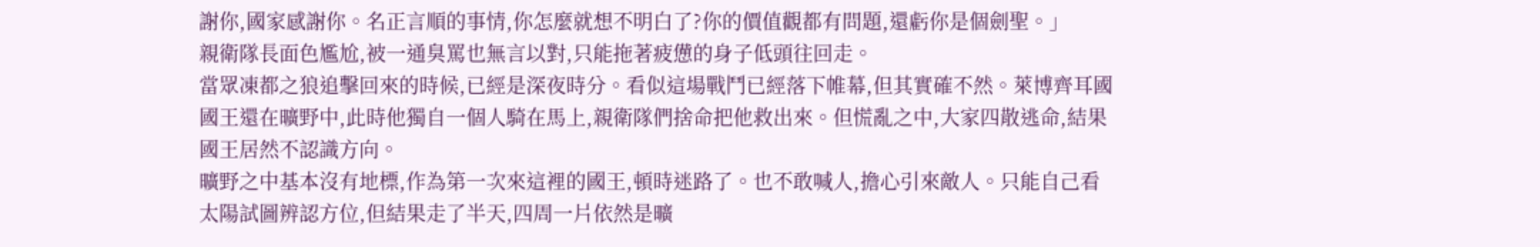謝你,國家感謝你。名正言順的事情,你怎麼就想不明白了?你的價值觀都有問題,還虧你是個劍聖。」
親衛隊長面色尷尬,被一通臭罵也無言以對,只能拖著疲憊的身子低頭往回走。
當眾凍都之狼追擊回來的時候,已經是深夜時分。看似這場戰鬥已經落下帷幕,但其實確不然。萊博齊耳國國王還在曠野中,此時他獨自一個人騎在馬上,親衛隊們捨命把他救出來。但慌亂之中,大家四散逃命,結果國王居然不認識方向。
曠野之中基本沒有地標,作為第一次來這裡的國王,頓時迷路了。也不敢喊人,擔心引來敵人。只能自己看太陽試圖辨認方位,但結果走了半天,四周一片依然是曠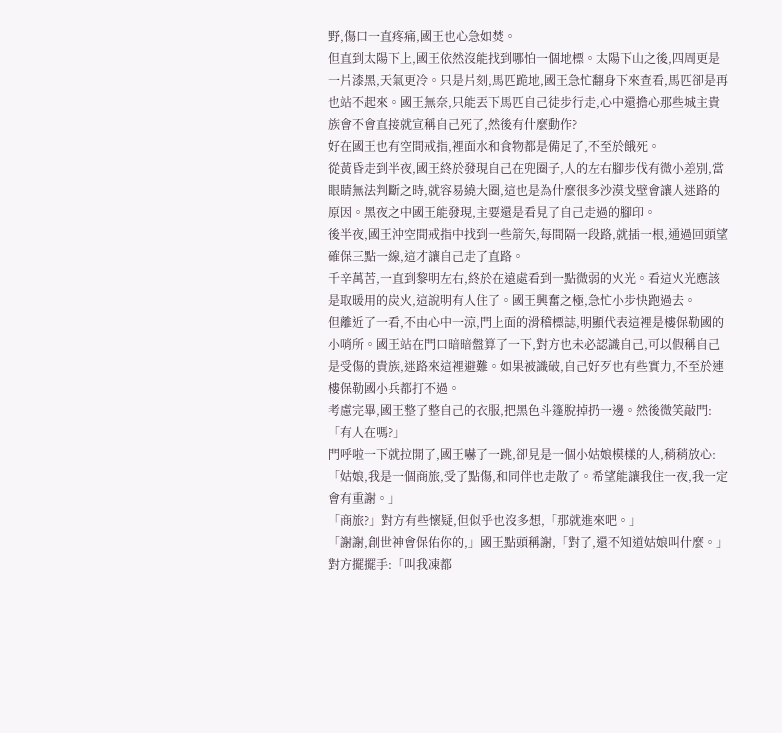野,傷口一直疼痛,國王也心急如焚。
但直到太陽下上,國王依然沒能找到哪怕一個地標。太陽下山之後,四周更是一片漆黑,天氣更冷。只是片刻,馬匹跪地,國王急忙翻身下來查看,馬匹卻是再也站不起來。國王無奈,只能丟下馬匹自己徒步行走,心中還擔心那些城主貴族會不會直接就宣稱自己死了,然後有什麼動作?
好在國王也有空間戒指,裡面水和食物都是備足了,不至於餓死。
從黃昏走到半夜,國王終於發現自己在兜圈子,人的左右腳步伐有微小差別,當眼睛無法判斷之時,就容易繞大圈,這也是為什麼很多沙漠戈壁會讓人迷路的原因。黑夜之中國王能發現,主要還是看見了自己走過的腳印。
後半夜,國王沖空間戒指中找到一些箭矢,每間隔一段路,就插一根,通過回頭望確保三點一線,這才讓自己走了直路。
千辛萬苦,一直到黎明左右,終於在遠處看到一點微弱的火光。看這火光應該是取暖用的炭火,這說明有人住了。國王興奮之極,急忙小步快跑過去。
但離近了一看,不由心中一涼,門上面的滑稽標誌,明顯代表這裡是樓保勒國的小哨所。國王站在門口暗暗盤算了一下,對方也未必認識自己,可以假稱自己是受傷的貴族,迷路來這裡避難。如果被識破,自己好歹也有些實力,不至於連樓保勒國小兵都打不過。
考慮完畢,國王整了整自己的衣服,把黑色斗篷脫掉扔一邊。然後微笑敲門:「有人在嗎?」
門呼啦一下就拉開了,國王嚇了一跳,卻見是一個小姑娘模樣的人,稍稍放心:「姑娘,我是一個商旅,受了點傷,和同伴也走散了。希望能讓我住一夜,我一定會有重謝。」
「商旅?」對方有些懷疑,但似乎也沒多想,「那就進來吧。」
「謝謝,創世神會保佑你的,」國王點頭稱謝,「對了,還不知道姑娘叫什麼。」
對方擺擺手:「叫我凍都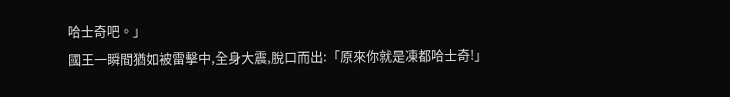哈士奇吧。」
國王一瞬間猶如被雷擊中,全身大震,脫口而出:「原來你就是凍都哈士奇!」